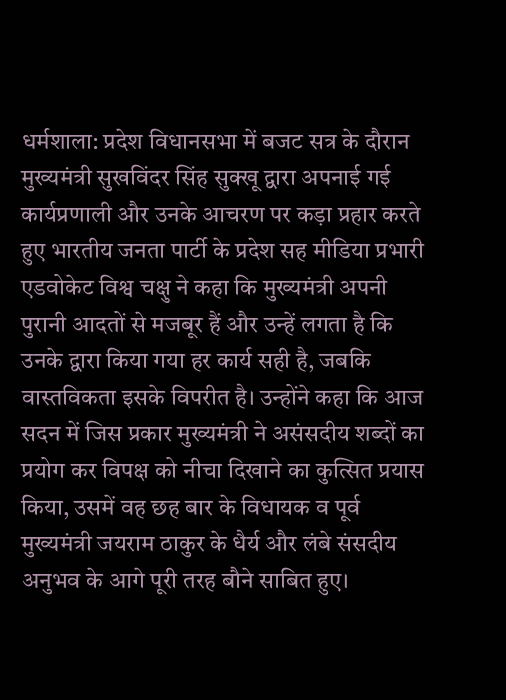धर्मशाला: प्रदेश विधानसभा में बजट सत्र के दौरान मुख्यमंत्री सुखविंदर सिंह सुक्खू द्वारा अपनाई गई कार्यप्रणाली और उनके आचरण पर कड़ा प्रहार करते हुए भारतीय जनता पार्टी के प्रदेश सह मीडिया प्रभारी एडवोकेट विश्व चक्षु ने कहा कि मुख्यमंत्री अपनी पुरानी आदतों से मजबूर हैं और उन्हें लगता है कि उनके द्वारा किया गया हर कार्य सही है, जबकि वास्तविकता इसके विपरीत है। उन्होंने कहा कि आज सदन में जिस प्रकार मुख्यमंत्री ने असंसदीय शब्दों का प्रयोग कर विपक्ष को नीचा दिखाने का कुत्सित प्रयास किया, उसमें वह छह बार के विधायक व पूर्व मुख्यमंत्री जयराम ठाकुर के धैर्य और लंबे संसदीय अनुभव के आगे पूरी तरह बौने साबित हुए।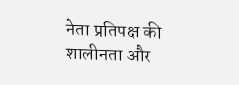नेता प्रतिपक्ष की शालीनता और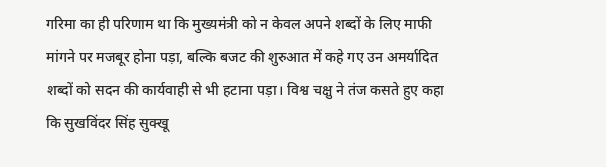गरिमा का ही परिणाम था कि मुख्यमंत्री को न केवल अपने शब्दों के लिए माफी मांगने पर मजबूर होना पड़ा, बल्कि बजट की शुरुआत में कहे गए उन अमर्यादित शब्दों को सदन की कार्यवाही से भी हटाना पड़ा। विश्व चक्षु ने तंज कसते हुए कहा कि सुखविंदर सिंह सुक्खू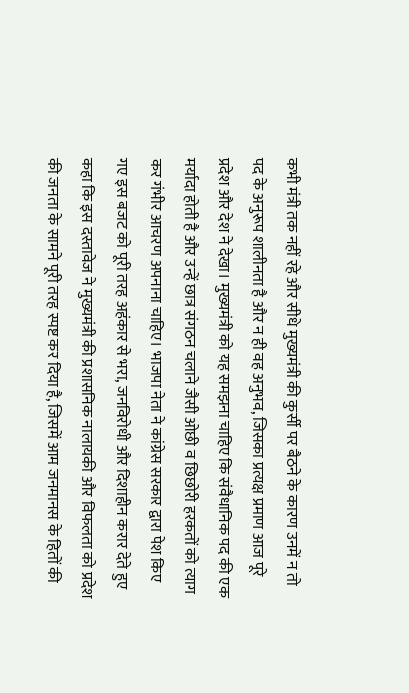कभी मंत्री तक नहीं रहे और सीधे मुख्यमंत्री की कुर्सी पर बैठने के कारण उनमें न तो पद के अनुरूप शालीनता है और न ही वह अनुभव, जिसका प्रत्यक्ष प्रमाण आज पूरे प्रदेश और देश ने देखा। मुख्यमंत्री को यह समझना चाहिए कि संवैधानिक पद की एक मर्यादा होती है और उन्हें छात्र संगठन चलाने जैसी ओछी व छिछोरी हरकतों को त्याग कर गंभीर आचरण अपनाना चाहिए। भाजपा नेता ने कांग्रेस सरकार द्वारा पेश किए गए इस बजट को पूरी तरह अहंकार से भरा, जनविरोधी और दिशाहीन करार देते हुए कहा कि इस दस्तावेज ने मुख्यमंत्री की प्रशासनिक नालायकी और विफलता को प्रदेश की जनता के सामने पूरी तरह स्पष्ट कर दिया है, जिसमें आम जनमानस के हितों की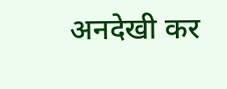अनदेखी कर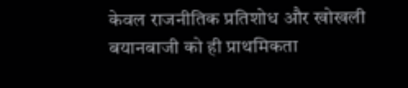केवल राजनीतिक प्रतिशोध और खोखली बयानबाजी को ही प्राथमिकता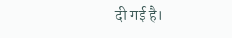दी गई है।